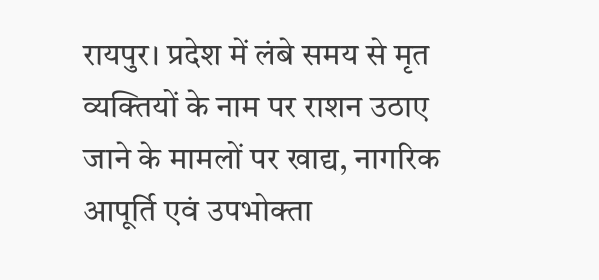रायपुर। प्रदेश में लंबे समय से मृत व्यक्तियों के नाम पर राशन उठाए जाने के मामलों पर खाद्य, नागरिक आपूर्ति एवं उपभोक्ता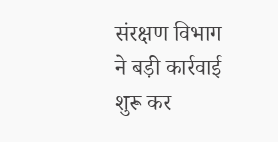संरक्षण विभाग ने बड़ी कार्रवाई शुरू कर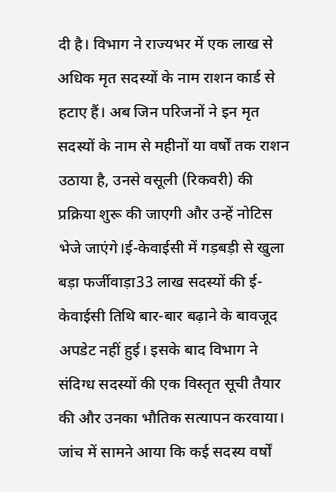दी है। विभाग ने राज्यभर में एक लाख से अधिक मृत सदस्यों के नाम राशन कार्ड से हटाए हैं। अब जिन परिजनों ने इन मृत सदस्यों के नाम से महीनों या वर्षों तक राशन उठाया है, उनसे वसूली (रिकवरी) की प्रक्रिया शुरू की जाएगी और उन्हें नोटिस भेजे जाएंगे।ई-केवाईसी में गड़बड़ी से खुला बड़ा फर्जीवाड़ा33 लाख सदस्यों की ई-केवाईसी तिथि बार-बार बढ़ाने के बावजूद अपडेट नहीं हुई। इसके बाद विभाग ने संदिग्ध सदस्यों की एक विस्तृत सूची तैयार की और उनका भौतिक सत्यापन करवाया। जांच में सामने आया कि कई सदस्य वर्षों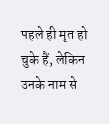पहले ही मृत हो चुके हैं, लेकिन उनके नाम से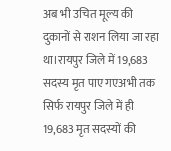अब भी उचित मूल्य की दुकानों से राशन लिया जा रहा था।रायपुर जिले में 19,683 सदस्य मृत पाए गएअभी तक सिर्फ रायपुर जिले में ही 19,683 मृत सदस्यों की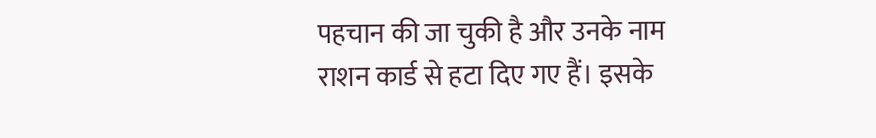पहचान की जा चुकी है और उनके नाम राशन कार्ड से हटा दिए गए हैं। इसके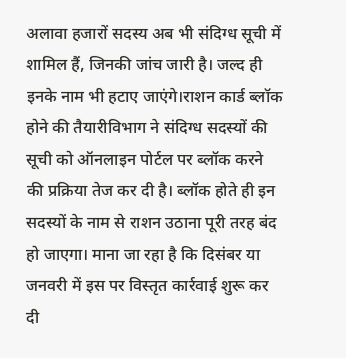अलावा हजारों सदस्य अब भी संदिग्ध सूची में शामिल हैं, जिनकी जांच जारी है। जल्द ही इनके नाम भी हटाए जाएंगे।राशन कार्ड ब्लॉक होने की तैयारीविभाग ने संदिग्ध सदस्यों की सूची को ऑनलाइन पोर्टल पर ब्लॉक करने की प्रक्रिया तेज कर दी है। ब्लॉक होते ही इन सदस्यों के नाम से राशन उठाना पूरी तरह बंद हो जाएगा। माना जा रहा है कि दिसंबर या जनवरी में इस पर विस्तृत कार्रवाई शुरू कर दी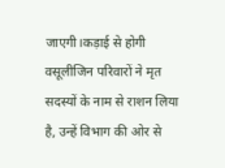जाएगी।कड़ाई से होगी वसूलीजिन परिवारों ने मृत सदस्यों के नाम से राशन लिया है, उन्हें विभाग की ओर से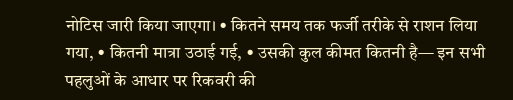नोटिस जारी किया जाएगा। • कितने समय तक फर्जी तरीके से राशन लिया गया, • कितनी मात्रा उठाई गई, • उसकी कुल कीमत कितनी है— इन सभी पहलुओं के आधार पर रिकवरी की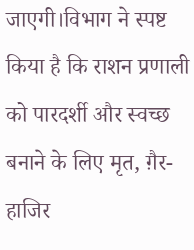जाएगी।विभाग ने स्पष्ट किया है कि राशन प्रणाली को पारदर्शी और स्वच्छ बनाने के लिए मृत, ग़ैर-हाजिर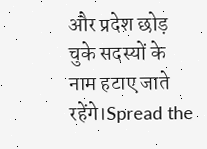और प्रदेश छोड़ चुके सदस्यों के नाम हटाए जाते रहेंगे।Spread the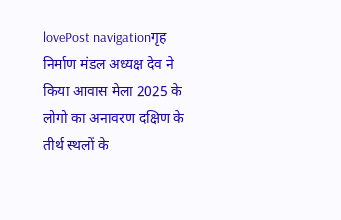lovePost navigationगृह निर्माण मंडल अध्यक्ष देव ने किया आवास मेला 2025 के लोगो का अनावरण दक्षिण के तीर्थ स्थलों के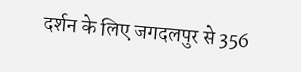दर्शन के लिए जगदलपुर से 356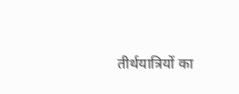तीर्थयात्रियों का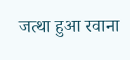जत्था हुआ रवाना